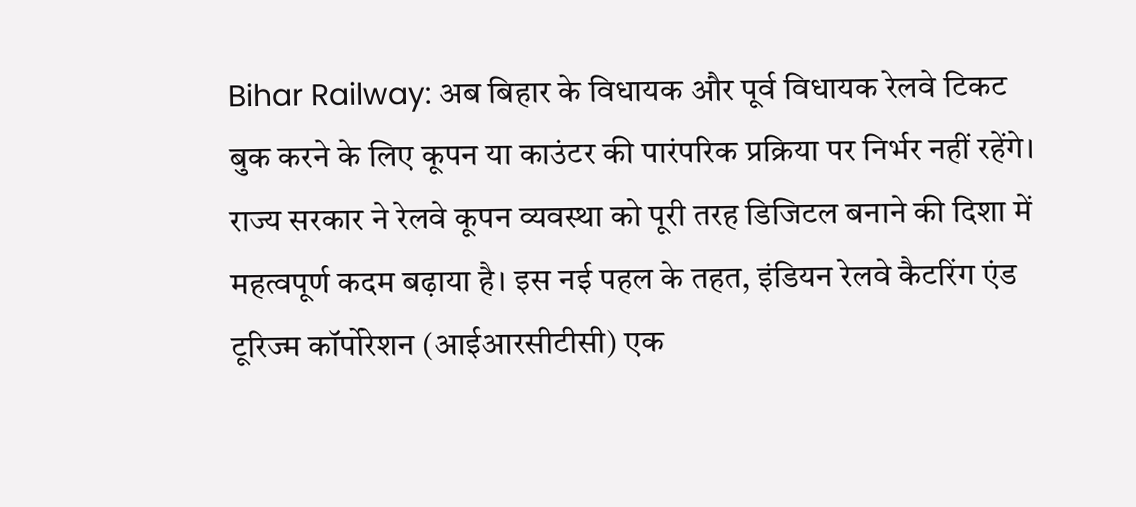Bihar Railway: अब बिहार के विधायक और पूर्व विधायक रेलवे टिकट बुक करने के लिए कूपन या काउंटर की पारंपरिक प्रक्रिया पर निर्भर नहीं रहेंगे। राज्य सरकार ने रेलवे कूपन व्यवस्था को पूरी तरह डिजिटल बनाने की दिशा में महत्वपूर्ण कदम बढ़ाया है। इस नई पहल के तहत, इंडियन रेलवे कैटरिंग एंड टूरिज्म कॉर्पोरेशन (आईआरसीटीसी) एक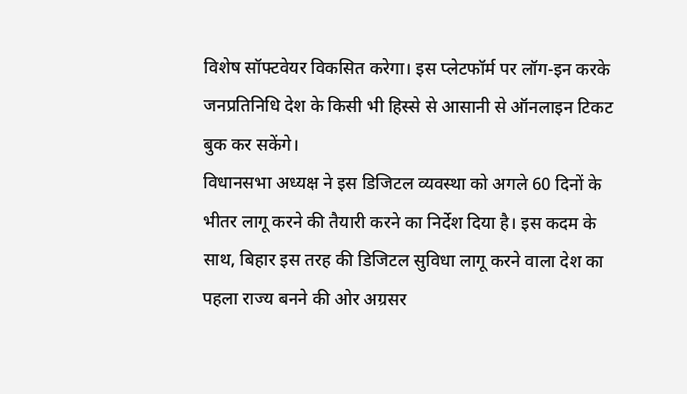विशेष सॉफ्टवेयर विकसित करेगा। इस प्लेटफॉर्म पर लॉग-इन करके जनप्रतिनिधि देश के किसी भी हिस्से से आसानी से ऑनलाइन टिकट बुक कर सकेंगे।
विधानसभा अध्यक्ष ने इस डिजिटल व्यवस्था को अगले 60 दिनों के भीतर लागू करने की तैयारी करने का निर्देश दिया है। इस कदम के साथ, बिहार इस तरह की डिजिटल सुविधा लागू करने वाला देश का पहला राज्य बनने की ओर अग्रसर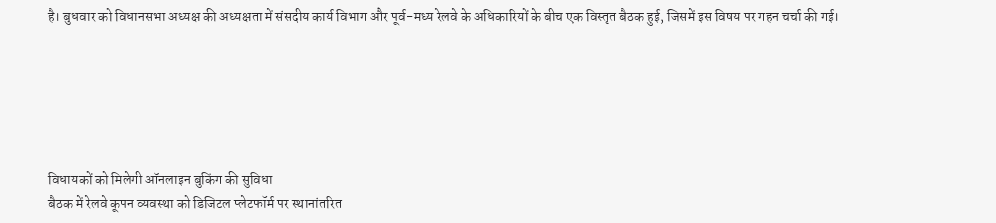है। बुधवार को विधानसभा अध्यक्ष की अध्यक्षता में संसदीय कार्य विभाग और पूर्व-मध्य रेलवे के अधिकारियों के बीच एक विस्तृत बैठक हुई, जिसमें इस विषय पर गहन चर्चा की गई।






विधायकों को मिलेगी ऑनलाइन बुकिंग की सुविधा
बैठक में रेलवे कूपन व्यवस्था को डिजिटल प्लेटफॉर्म पर स्थानांतरित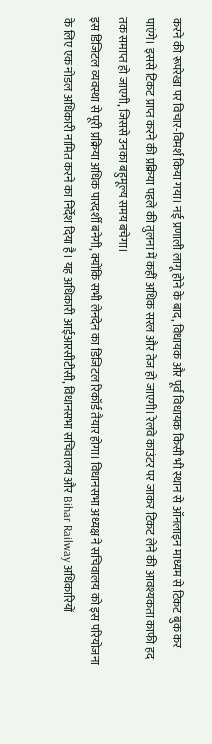करने की रूपरेखा पर विचार-विमर्श किया गया। नई प्रणाली लागू होने के बाद, विधायक और पूर्व विधायक किसी भी स्थान से ऑनलाइन माध्यम से टिकट बुक कर पाएंगे। इससे टिकट प्राप्त करने की प्रक्रिया पहले की तुलना में कहीं अधिक सरल और तेज हो जाएगी। रेलवे काउंटर पर जाकर टिकट लेने की आवश्यकता काफी हद तक समाप्त हो जाएगी, जिससे उनका बहुमूल्य समय बचेगा।
इस डिजिटल व्यवस्था से पूरी प्रक्रिया अधिक पारदर्शी बनेगी, क्योंकि सभी लेनदेन का डिजिटल रिकॉर्ड तैयार होगा। विधानसभा अध्यक्ष ने सचिवालय को इस परियोजना के लिए एक नोडल अधिकारी नामित करने का निर्देश दिया है। यह अधिकारी आईआरसीटीसी, विधानसभा सचिवालय और Bihar Railway अधिकारियों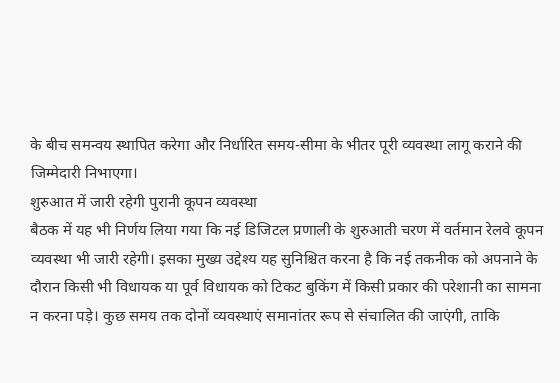के बीच समन्वय स्थापित करेगा और निर्धारित समय-सीमा के भीतर पूरी व्यवस्था लागू कराने की जिम्मेदारी निभाएगा।
शुरुआत में जारी रहेगी पुरानी कूपन व्यवस्था
बैठक में यह भी निर्णय लिया गया कि नई डिजिटल प्रणाली के शुरुआती चरण में वर्तमान रेलवे कूपन व्यवस्था भी जारी रहेगी। इसका मुख्य उद्देश्य यह सुनिश्चित करना है कि नई तकनीक को अपनाने के दौरान किसी भी विधायक या पूर्व विधायक को टिकट बुकिंग में किसी प्रकार की परेशानी का सामना न करना पड़े। कुछ समय तक दोनों व्यवस्थाएं समानांतर रूप से संचालित की जाएंगी, ताकि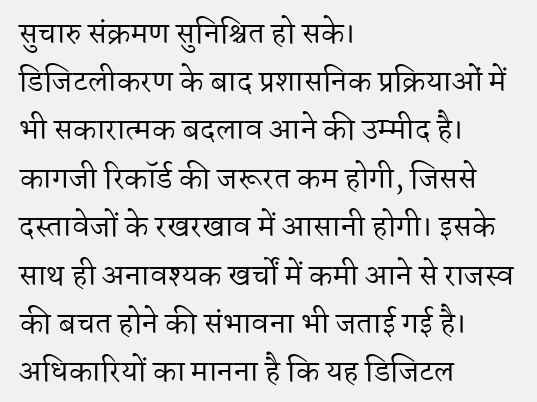सुचारु संक्रमण सुनिश्चित हो सके।
डिजिटलीकरण के बाद प्रशासनिक प्रक्रियाओं में भी सकारात्मक बदलाव आने की उम्मीद है। कागजी रिकॉर्ड की जरूरत कम होगी, जिससे दस्तावेजों के रखरखाव में आसानी होगी। इसके साथ ही अनावश्यक खर्चों में कमी आने से राजस्व की बचत होने की संभावना भी जताई गई है। अधिकारियों का मानना है कि यह डिजिटल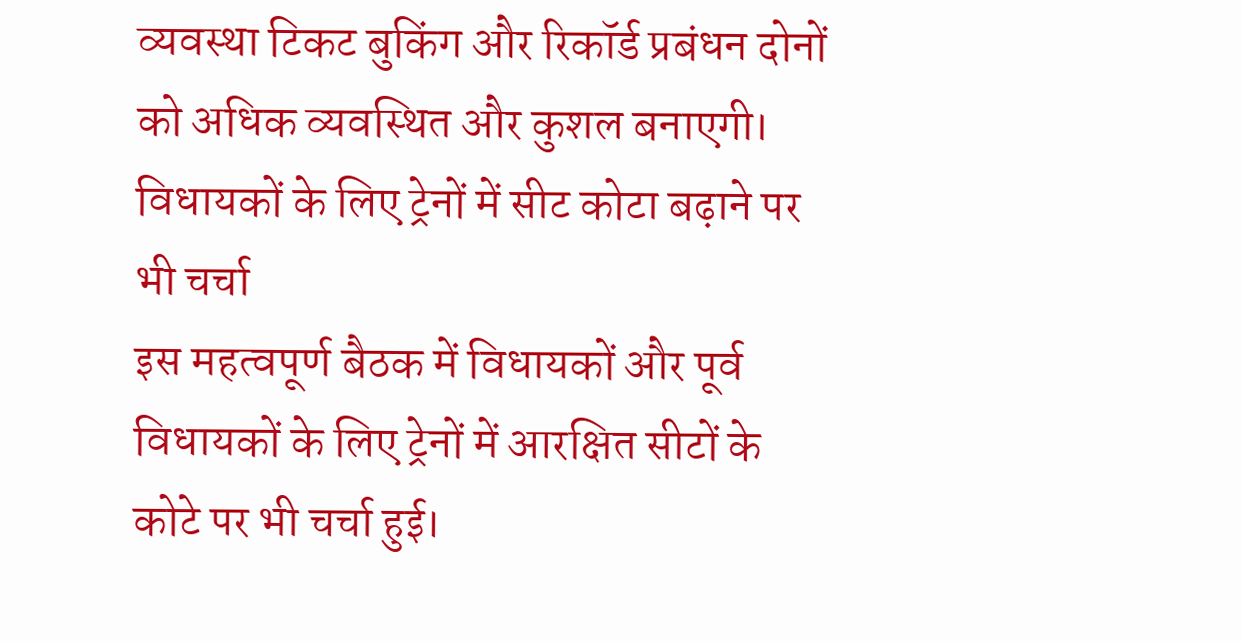व्यवस्था टिकट बुकिंग और रिकॉर्ड प्रबंधन दोनों को अधिक व्यवस्थित और कुशल बनाएगी।
विधायकों के लिए ट्रेनों में सीट कोटा बढ़ाने पर भी चर्चा
इस महत्वपूर्ण बैठक में विधायकों और पूर्व विधायकों के लिए ट्रेनों में आरक्षित सीटों के कोटे पर भी चर्चा हुई।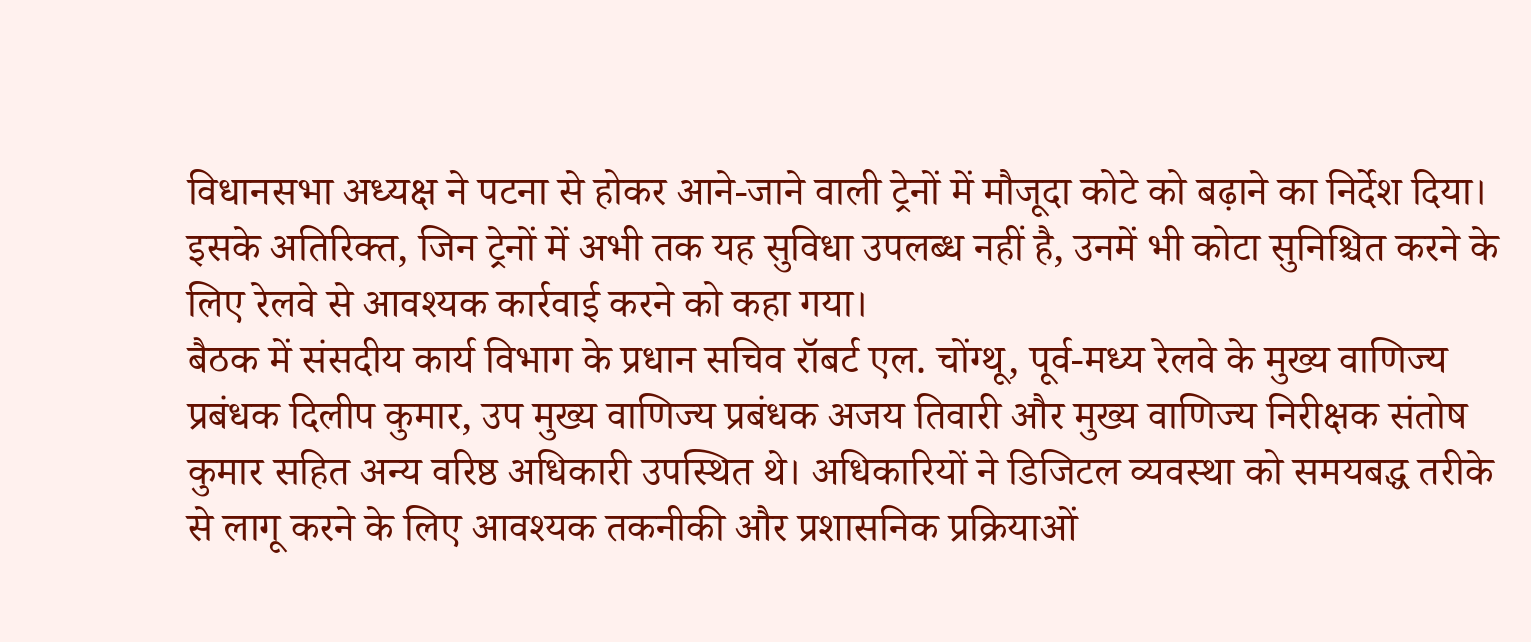विधानसभा अध्यक्ष ने पटना से होकर आने-जाने वाली ट्रेनों में मौजूदा कोटे को बढ़ाने का निर्देश दिया। इसके अतिरिक्त, जिन ट्रेनों में अभी तक यह सुविधा उपलब्ध नहीं है, उनमें भी कोटा सुनिश्चित करने के लिए रेलवे से आवश्यक कार्रवाई करने को कहा गया।
बैठक में संसदीय कार्य विभाग के प्रधान सचिव रॉबर्ट एल. चोंग्थू, पूर्व-मध्य रेलवे के मुख्य वाणिज्य प्रबंधक दिलीप कुमार, उप मुख्य वाणिज्य प्रबंधक अजय तिवारी और मुख्य वाणिज्य निरीक्षक संतोष कुमार सहित अन्य वरिष्ठ अधिकारी उपस्थित थे। अधिकारियों ने डिजिटल व्यवस्था को समयबद्ध तरीके से लागू करने के लिए आवश्यक तकनीकी और प्रशासनिक प्रक्रियाओं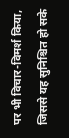पर भी विचार-विमर्श किया, जिससे यह सुनिश्चित हो सके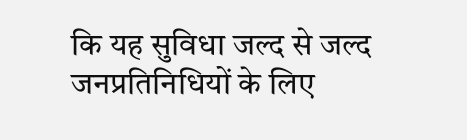कि यह सुविधा जल्द से जल्द जनप्रतिनिधियों के लिए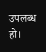उपलब्ध हो।